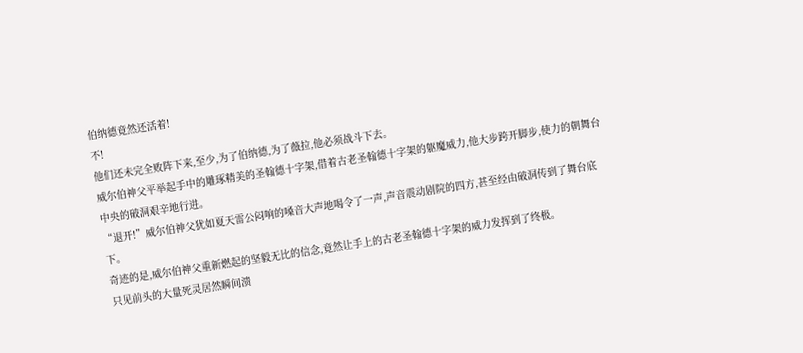伯纳德竟然还活着!
不!
他们还未完全败阵下来,至少,为了伯纳德,为了薇拉,他必须战斗下去。
威尔伯神父平举起手中的雕琢精美的圣翰德十字架,借着古老圣翰德十字架的躯魔威力,他大步跨开脚步,使力的朝舞台中央的破洞艰辛地行进。
“退开!”威尔伯神父犹如夏天雷公闷响的嗓音大声地喝令了一声,声音震动剧院的四方,甚至经由破洞传到了舞台底下。
奇迹的是,威尔伯神父重新燃起的坚毅无比的信念,竟然让手上的古老圣翰德十字架的威力发挥到了终极。
只见前头的大量死灵居然瞬间溃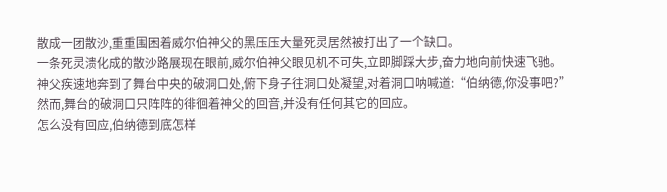散成一团散沙,重重围困着威尔伯神父的黑压压大量死灵居然被打出了一个缺口。
一条死灵溃化成的散沙路展现在眼前,威尔伯神父眼见机不可失,立即脚踩大步,奋力地向前快速飞驰。
神父疾速地奔到了舞台中央的破洞口处,俯下身子往洞口处凝望,对着洞口呐喊道:“伯纳德,你没事吧?”
然而,舞台的破洞口只阵阵的徘徊着神父的回音,并没有任何其它的回应。
怎么没有回应,伯纳德到底怎样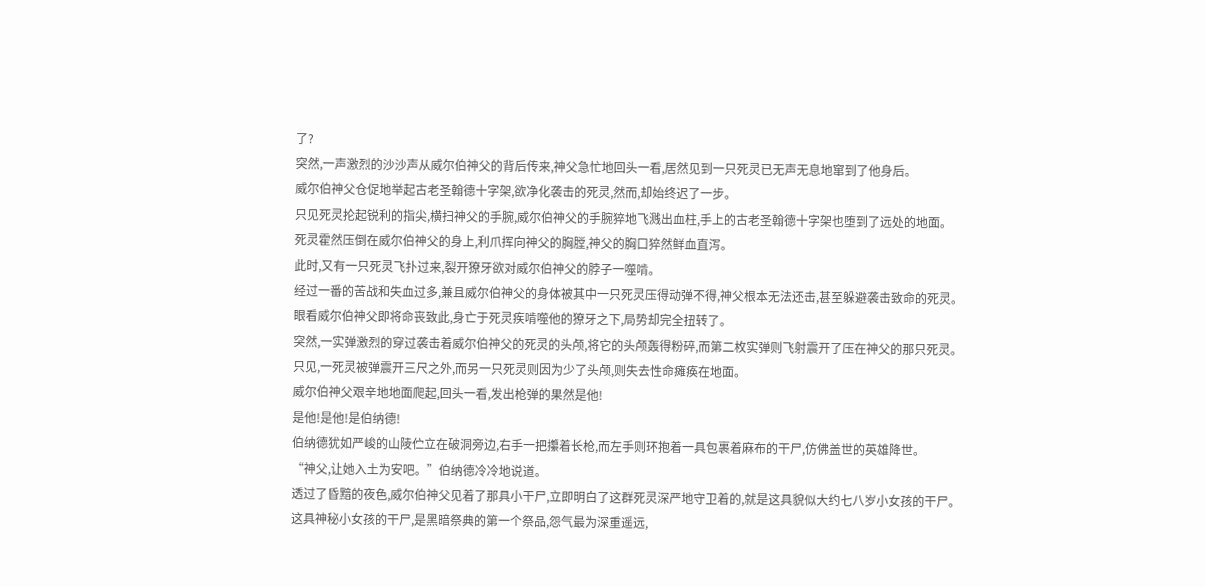了?
突然,一声激烈的沙沙声从威尔伯神父的背后传来,神父急忙地回头一看,居然见到一只死灵已无声无息地窜到了他身后。
威尔伯神父仓促地举起古老圣翰德十字架,欲净化袭击的死灵,然而,却始终迟了一步。
只见死灵抡起锐利的指尖,横扫神父的手腕,威尔伯神父的手腕猝地飞溅出血柱,手上的古老圣翰德十字架也堕到了远处的地面。
死灵霍然压倒在威尔伯神父的身上,利爪挥向神父的胸膛,神父的胸口猝然鲜血直泻。
此时,又有一只死灵飞扑过来,裂开獠牙欲对威尔伯神父的脖子一噬啃。
经过一番的苦战和失血过多,兼且威尔伯神父的身体被其中一只死灵压得动弹不得,神父根本无法还击,甚至躲避袭击致命的死灵。
眼看威尔伯神父即将命丧致此,身亡于死灵疾啃噬他的獠牙之下,局势却完全扭转了。
突然,一实弹激烈的穿过袭击着威尔伯神父的死灵的头颅,将它的头颅轰得粉碎,而第二枚实弹则飞射震开了压在神父的那只死灵。
只见,一死灵被弹震开三尺之外,而另一只死灵则因为少了头颅,则失去性命瘫痪在地面。
威尔伯神父艰辛地地面爬起,回头一看,发出枪弹的果然是他!
是他!是他!是伯纳德!
伯纳德犹如严峻的山陵伫立在破洞旁边,右手一把攥着长枪,而左手则环抱着一具包裹着麻布的干尸,仿佛盖世的英雄降世。
“神父,让她入土为安吧。”伯纳德冷冷地说道。
透过了昏黯的夜色,威尔伯神父见着了那具小干尸,立即明白了这群死灵深严地守卫着的,就是这具貌似大约七八岁小女孩的干尸。
这具神秘小女孩的干尸,是黑暗祭典的第一个祭品,怨气最为深重遥远,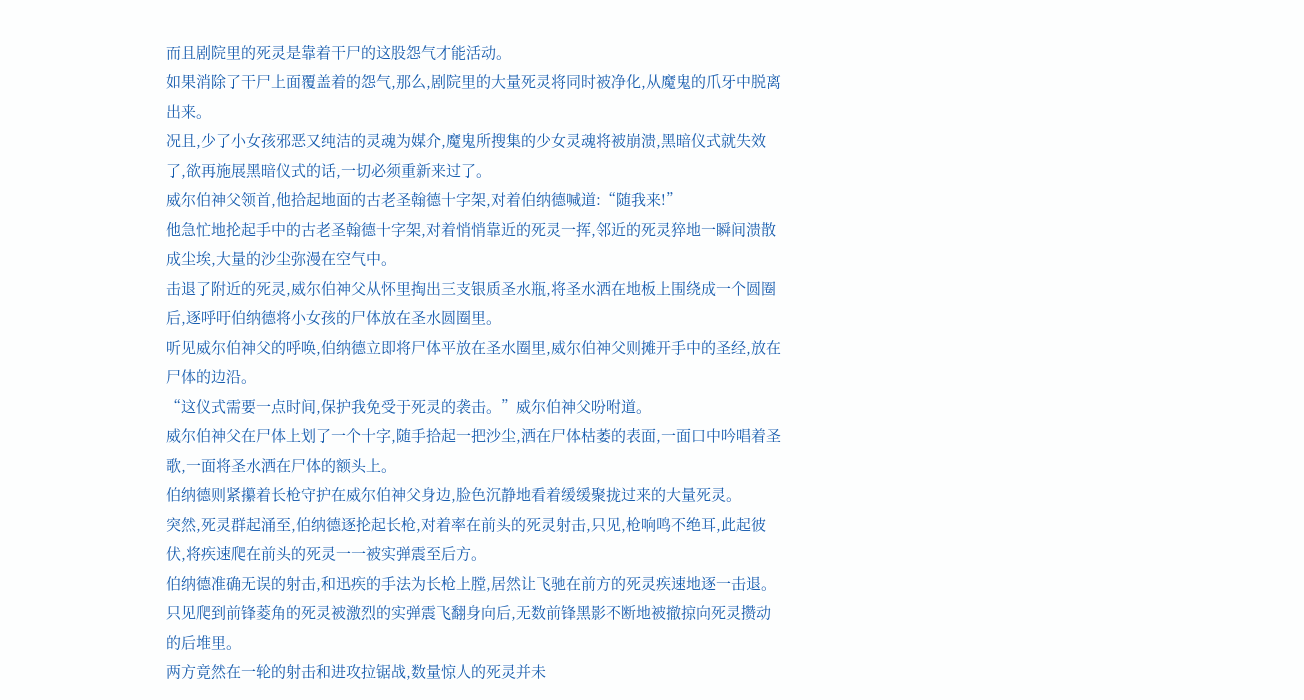而且剧院里的死灵是靠着干尸的这股怨气才能活动。
如果消除了干尸上面覆盖着的怨气,那么,剧院里的大量死灵将同时被净化,从魔鬼的爪牙中脱离出来。
况且,少了小女孩邪恶又纯洁的灵魂为媒介,魔鬼所搜集的少女灵魂将被崩溃,黑暗仪式就失效了,欲再施展黑暗仪式的话,一切必须重新来过了。
威尔伯神父领首,他拾起地面的古老圣翰德十字架,对着伯纳德喊道:“随我来!”
他急忙地抡起手中的古老圣翰德十字架,对着悄悄靠近的死灵一挥,邻近的死灵猝地一瞬间溃散成尘埃,大量的沙尘弥漫在空气中。
击退了附近的死灵,威尔伯神父从怀里掏出三支银质圣水瓶,将圣水洒在地板上围绕成一个圆圈后,逐呼吁伯纳德将小女孩的尸体放在圣水圆圈里。
听见威尔伯神父的呼唤,伯纳德立即将尸体平放在圣水圈里,威尔伯神父则摊开手中的圣经,放在尸体的边沿。
“这仪式需要一点时间,保护我免受于死灵的袭击。”威尔伯神父吩咐道。
威尔伯神父在尸体上划了一个十字,随手拾起一把沙尘,洒在尸体枯萎的表面,一面口中吟唱着圣歌,一面将圣水洒在尸体的额头上。
伯纳德则紧攥着长枪守护在威尔伯神父身边,脸色沉静地看着缓缓聚拢过来的大量死灵。
突然,死灵群起涌至,伯纳德逐抡起长枪,对着率在前头的死灵射击,只见,枪响鸣不绝耳,此起彼伏,将疾速爬在前头的死灵一一被实弹震至后方。
伯纳德准确无误的射击,和迅疾的手法为长枪上膛,居然让飞驰在前方的死灵疾速地逐一击退。
只见爬到前锋菱角的死灵被激烈的实弹震飞翻身向后,无数前锋黑影不断地被撤掠向死灵攒动的后堆里。
两方竟然在一轮的射击和进攻拉锯战,数量惊人的死灵并未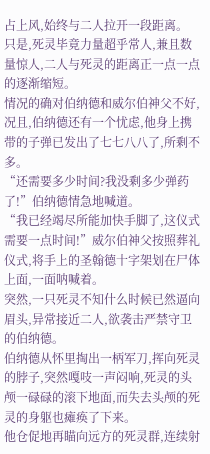占上风,始终与二人拉开一段距离。
只是,死灵毕竟力量超乎常人,兼且数量惊人,二人与死灵的距离正一点一点的逐渐缩短。
情况的确对伯纳德和威尔伯神父不好,况且,伯纳德还有一个忧虑,他身上携带的子弹已发出了七七八八了,所剩不多。
“还需要多少时间?我没剩多少弹药了!”伯纳德情急地喊道。
“我已经竭尽所能加快手脚了,这仪式需要一点时间!”威尔伯神父按照葬礼仪式,将手上的圣翰德十字架划在尸体上面,一面呐喊着。
突然,一只死灵不知什么时候已然逼向眉头,异常接近二人,欲袭击严禁守卫的伯纳德。
伯纳德从怀里掏出一柄军刀,挥向死灵的脖子,突然嘎吱一声闷响,死灵的头颅一碌碌的滚下地面,而失去头颅的死灵的身躯也瘫痪了下来。
他仓促地再瞄向远方的死灵群,连续射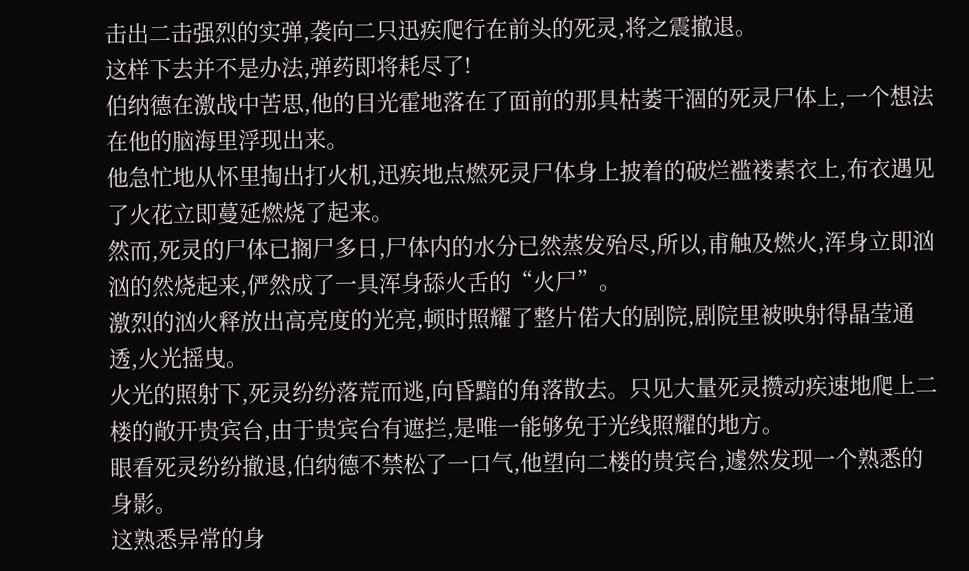击出二击强烈的实弹,袭向二只迅疾爬行在前头的死灵,将之震撤退。
这样下去并不是办法,弹药即将耗尽了!
伯纳德在激战中苦思,他的目光霍地落在了面前的那具枯萎干涸的死灵尸体上,一个想法在他的脑海里浮现出来。
他急忙地从怀里掏出打火机,迅疾地点燃死灵尸体身上披着的破烂褴褛素衣上,布衣遇见了火花立即蔓延燃烧了起来。
然而,死灵的尸体已搁尸多日,尸体内的水分已然蒸发殆尽,所以,甫触及燃火,浑身立即汹汹的然烧起来,俨然成了一具浑身舔火舌的“火尸”。
激烈的汹火释放出高亮度的光亮,顿时照耀了整片偌大的剧院,剧院里被映射得晶莹通透,火光摇曳。
火光的照射下,死灵纷纷落荒而逃,向昏黯的角落散去。只见大量死灵攒动疾速地爬上二楼的敞开贵宾台,由于贵宾台有遮拦,是唯一能够免于光线照耀的地方。
眼看死灵纷纷撤退,伯纳德不禁松了一口气,他望向二楼的贵宾台,遽然发现一个熟悉的身影。
这熟悉异常的身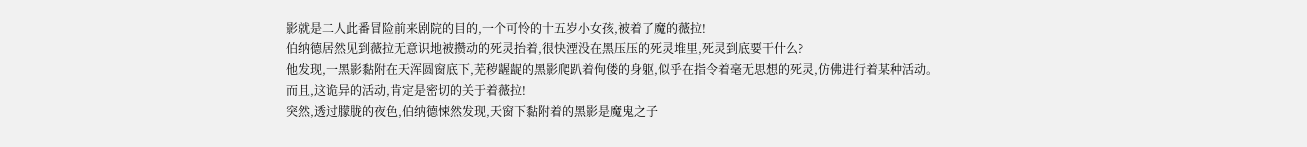影就是二人此番冒险前来剧院的目的,一个可怜的十五岁小女孩,被着了魔的薇拉!
伯纳德居然见到薇拉无意识地被攒动的死灵抬着,很快湮没在黑压压的死灵堆里,死灵到底要干什么?
他发现,一黑影黏附在天浑圆窗底下,芜秽龌龊的黑影爬趴着佝偻的身躯,似乎在指令着毫无思想的死灵,仿佛进行着某种活动。
而且,这诡异的活动,肯定是密切的关于着薇拉!
突然,透过朦胧的夜色,伯纳德悚然发现,天窗下黏附着的黑影是魔鬼之子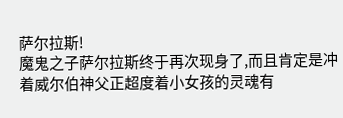萨尔拉斯!
魔鬼之子萨尔拉斯终于再次现身了,而且肯定是冲着威尔伯神父正超度着小女孩的灵魂有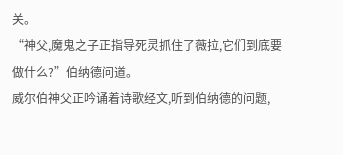关。
“神父,魔鬼之子正指导死灵抓住了薇拉,它们到底要做什么?”伯纳德问道。
威尔伯神父正吟诵着诗歌经文,听到伯纳德的问题,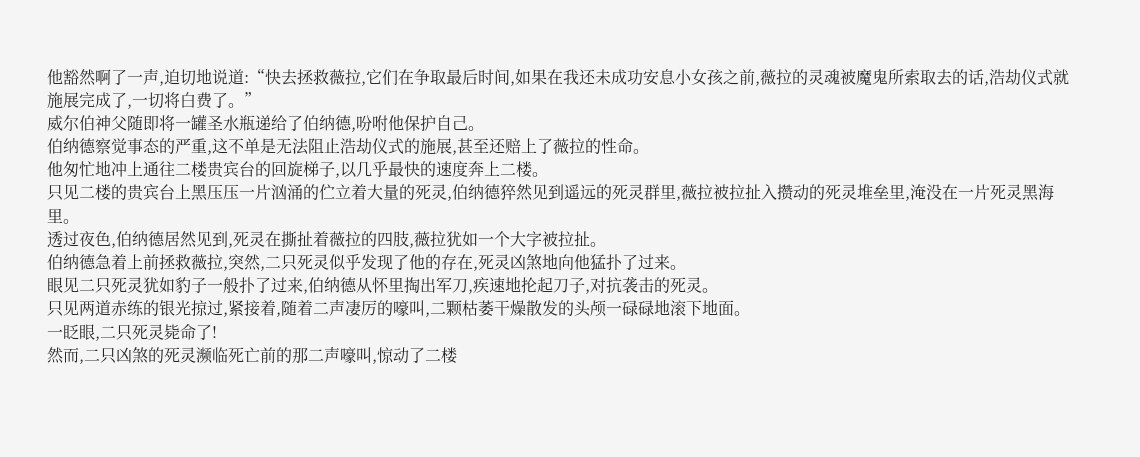他豁然啊了一声,迫切地说道:“快去拯救薇拉,它们在争取最后时间,如果在我还未成功安息小女孩之前,薇拉的灵魂被魔鬼所索取去的话,浩劫仪式就施展完成了,一切将白费了。”
威尔伯神父随即将一罐圣水瓶递给了伯纳德,吩咐他保护自己。
伯纳德察觉事态的严重,这不单是无法阻止浩劫仪式的施展,甚至还赔上了薇拉的性命。
他匆忙地冲上通往二楼贵宾台的回旋梯子,以几乎最快的速度奔上二楼。
只见二楼的贵宾台上黑压压一片汹涌的伫立着大量的死灵,伯纳德猝然见到遥远的死灵群里,薇拉被拉扯入攒动的死灵堆垒里,淹没在一片死灵黑海里。
透过夜色,伯纳德居然见到,死灵在撕扯着薇拉的四肢,薇拉犹如一个大字被拉扯。
伯纳德急着上前拯救薇拉,突然,二只死灵似乎发现了他的存在,死灵凶煞地向他猛扑了过来。
眼见二只死灵犹如豹子一般扑了过来,伯纳德从怀里掏出军刀,疾速地抡起刀子,对抗袭击的死灵。
只见两道赤练的银光掠过,紧接着,随着二声凄厉的嚎叫,二颗枯萎干燥散发的头颅一碌碌地滚下地面。
一眨眼,二只死灵毙命了!
然而,二只凶煞的死灵濒临死亡前的那二声嚎叫,惊动了二楼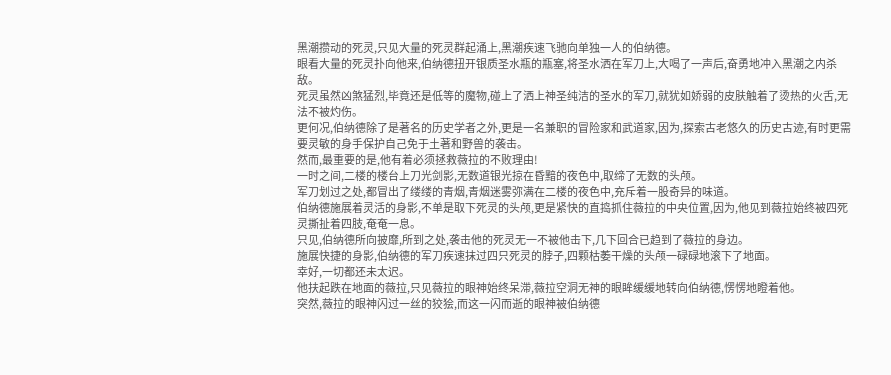黑潮攒动的死灵,只见大量的死灵群起涌上,黑潮疾速飞驰向单独一人的伯纳德。
眼看大量的死灵扑向他来,伯纳德扭开银质圣水瓶的瓶塞,将圣水洒在军刀上,大喝了一声后,奋勇地冲入黑潮之内杀敌。
死灵虽然凶煞猛烈,毕竟还是低等的魔物,碰上了洒上神圣纯洁的圣水的军刀,就犹如娇弱的皮肤触着了烫热的火舌,无法不被灼伤。
更何况,伯纳德除了是著名的历史学者之外,更是一名兼职的冒险家和武道家,因为,探索古老悠久的历史古迹,有时更需要灵敏的身手保护自己免于土著和野兽的袭击。
然而,最重要的是,他有着必须拯救薇拉的不败理由!
一时之间,二楼的楼台上刀光剑影,无数道银光掠在昏黯的夜色中,取缔了无数的头颅。
军刀划过之处,都冒出了缕缕的青烟,青烟迷雾弥满在二楼的夜色中,充斥着一股奇异的味道。
伯纳德施展着灵活的身影,不单是取下死灵的头颅,更是紧快的直捣抓住薇拉的中央位置,因为,他见到薇拉始终被四死灵撕扯着四肢,奄奄一息。
只见,伯纳德所向披靡,所到之处,袭击他的死灵无一不被他击下,几下回合已趋到了薇拉的身边。
施展快捷的身影,伯纳德的军刀疾速抹过四只死灵的脖子,四颗枯萎干燥的头颅一碌碌地滚下了地面。
幸好,一切都还未太迟。
他扶起跌在地面的薇拉,只见薇拉的眼神始终呆滞,薇拉空洞无神的眼眸缓缓地转向伯纳德,愣愣地瞪着他。
突然,薇拉的眼神闪过一丝的狡狯,而这一闪而逝的眼神被伯纳德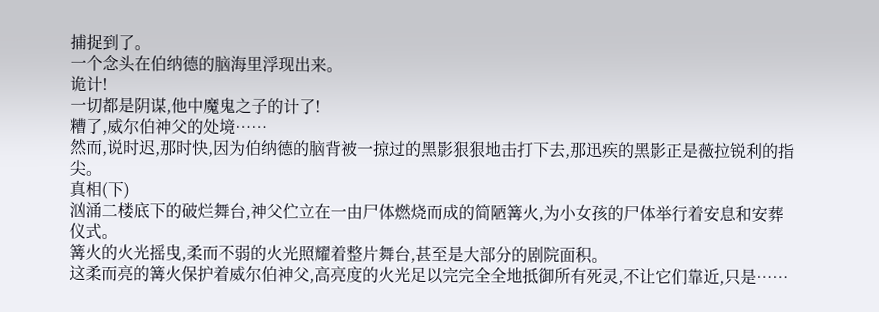捕捉到了。
一个念头在伯纳德的脑海里浮现出来。
诡计!
一切都是阴谋,他中魔鬼之子的计了!
糟了,威尔伯神父的处境……
然而,说时迟,那时快,因为伯纳德的脑背被一掠过的黑影狠狠地击打下去,那迅疾的黑影正是薇拉锐利的指尖。
真相(下)
汹涌二楼底下的破烂舞台,神父伫立在一由尸体燃烧而成的简陋篝火,为小女孩的尸体举行着安息和安葬仪式。
篝火的火光摇曳,柔而不弱的火光照耀着整片舞台,甚至是大部分的剧院面积。
这柔而亮的篝火保护着威尔伯神父,高亮度的火光足以完完全全地抵御所有死灵,不让它们靠近,只是……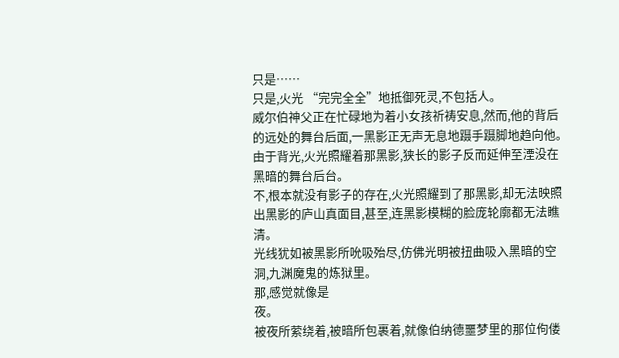只是……
只是,火光 “完完全全”地抵御死灵,不包括人。
威尔伯神父正在忙碌地为着小女孩祈祷安息,然而,他的背后的远处的舞台后面,一黑影正无声无息地蹑手蹑脚地趋向他。
由于背光,火光照耀着那黑影,狭长的影子反而延伸至湮没在黑暗的舞台后台。
不,根本就没有影子的存在,火光照耀到了那黑影,却无法映照出黑影的庐山真面目,甚至,连黑影模糊的脸庞轮廓都无法瞧清。
光线犹如被黑影所吮吸殆尽,仿佛光明被扭曲吸入黑暗的空洞,九渊魔鬼的炼狱里。
那,感觉就像是
夜。
被夜所萦绕着,被暗所包裹着,就像伯纳德噩梦里的那位佝偻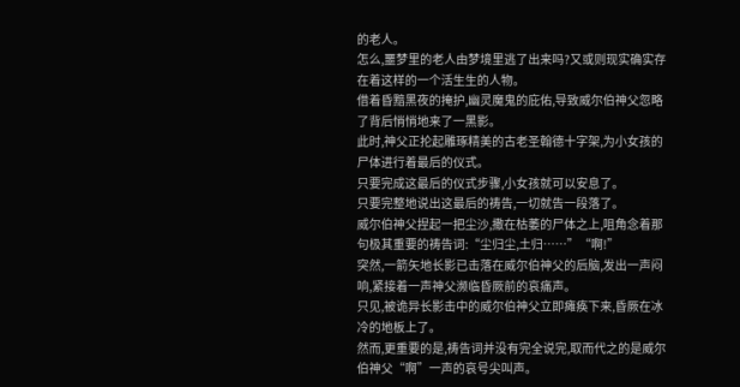的老人。
怎么,噩梦里的老人由梦境里逃了出来吗?又或则现实确实存在着这样的一个活生生的人物。
借着昏黯黑夜的掩护,幽灵魔鬼的庇佑,导致威尔伯神父忽略了背后悄悄地来了一黑影。
此时,神父正抡起雕琢精美的古老圣翰德十字架,为小女孩的尸体进行着最后的仪式。
只要完成这最后的仪式步骤,小女孩就可以安息了。
只要完整地说出这最后的祷告,一切就告一段落了。
威尔伯神父捏起一把尘沙,撒在枯萎的尸体之上,咀角念着那句极其重要的祷告词:“尘归尘,土归……”“啊!”
突然,一箭矢地长影已击落在威尔伯神父的后脑,发出一声闷响,紧接着一声神父濒临昏厥前的哀痛声。
只见,被诡异长影击中的威尔伯神父立即瘫痪下来,昏厥在冰冷的地板上了。
然而,更重要的是,祷告词并没有完全说完,取而代之的是威尔伯神父“啊”一声的哀号尖叫声。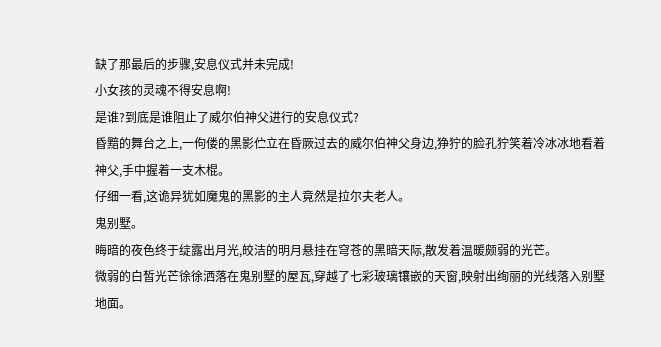缺了那最后的步骤,安息仪式并未完成!
小女孩的灵魂不得安息啊!
是谁?到底是谁阻止了威尔伯神父进行的安息仪式?
昏黯的舞台之上,一佝偻的黑影伫立在昏厥过去的威尔伯神父身边,狰狞的脸孔狞笑着冷冰冰地看着神父,手中握着一支木棍。
仔细一看,这诡异犹如魔鬼的黑影的主人竟然是拉尔夫老人。
鬼别墅。
晦暗的夜色终于绽露出月光,皎洁的明月悬挂在穹苍的黑暗天际,散发着温暖颇弱的光芒。
微弱的白皙光芒徐徐洒落在鬼别墅的屋瓦,穿越了七彩玻璃镶嵌的天窗,映射出绚丽的光线落入别墅地面。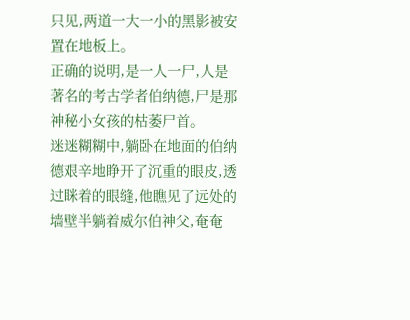只见,两道一大一小的黑影被安置在地板上。
正确的说明,是一人一尸,人是著名的考古学者伯纳德,尸是那神秘小女孩的枯萎尸首。
迷迷糊糊中,躺卧在地面的伯纳德艰辛地睁开了沉重的眼皮,透过眯着的眼缝,他瞧见了远处的墙壁半躺着威尔伯神父,奄奄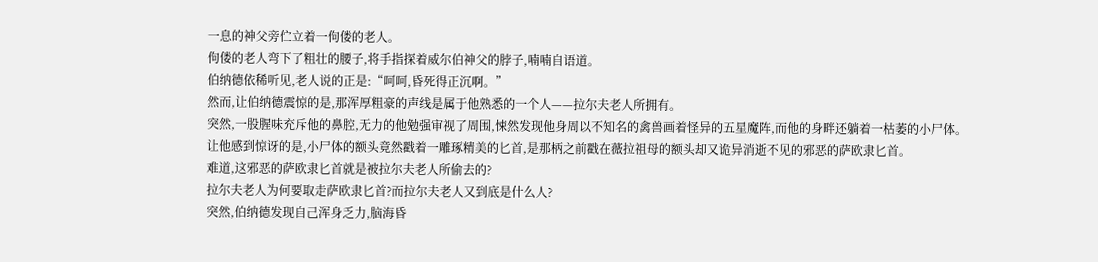一息的神父旁伫立着一佝偻的老人。
佝偻的老人弯下了粗壮的腰子,将手指探着威尔伯神父的脖子,喃喃自语道。
伯纳德依稀听见,老人说的正是:“呵呵,昏死得正沉啊。”
然而,让伯纳德震惊的是,那浑厚粗豪的声线是属于他熟悉的一个人——拉尔夫老人所拥有。
突然,一股腥味充斥他的鼻腔,无力的他勉强审视了周围,悚然发现他身周以不知名的禽兽画着怪异的五星魔阵,而他的身畔还躺着一枯萎的小尸体。
让他感到惊讶的是,小尸体的额头竟然戳着一雕琢精美的匕首,是那柄之前戳在薇拉祖母的额头却又诡异消逝不见的邪恶的萨欧隶匕首。
难道,这邪恶的萨欧隶匕首就是被拉尔夫老人所偷去的?
拉尔夫老人为何要取走萨欧隶匕首?而拉尔夫老人又到底是什么人?
突然,伯纳德发现自己浑身乏力,脑海昏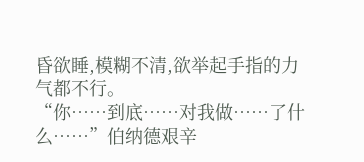昏欲睡,模糊不清,欲举起手指的力气都不行。
“你……到底……对我做……了什么……”伯纳德艰辛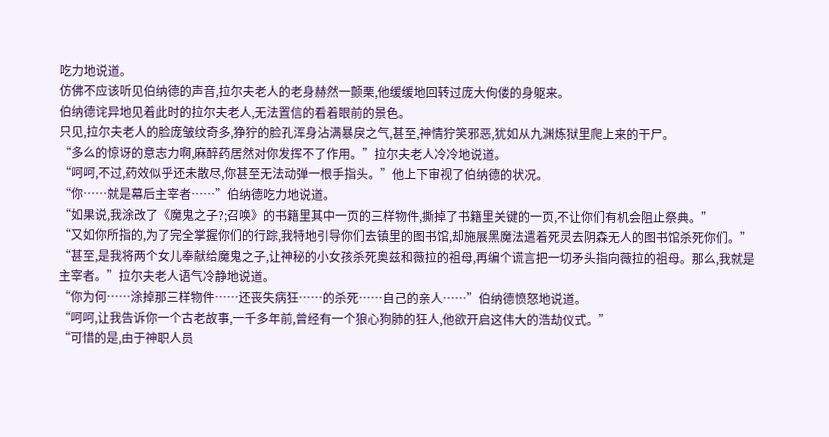吃力地说道。
仿佛不应该听见伯纳德的声音,拉尔夫老人的老身赫然一颤栗,他缓缓地回转过庞大佝偻的身躯来。
伯纳德诧异地见着此时的拉尔夫老人,无法置信的看着眼前的景色。
只见,拉尔夫老人的脸庞皱纹奇多,狰狞的脸孔浑身沾满暴戾之气,甚至,神情狞笑邪恶,犹如从九渊炼狱里爬上来的干尸。
“多么的惊讶的意志力啊,麻醉药居然对你发挥不了作用。”拉尔夫老人冷冷地说道。
“呵呵,不过,药效似乎还未散尽,你甚至无法动弹一根手指头。”他上下审视了伯纳德的状况。
“你……就是幕后主宰者……”伯纳德吃力地说道。
“如果说,我涂改了《魔鬼之子?;召唤》的书籍里其中一页的三样物件,撕掉了书籍里关键的一页,不让你们有机会阻止祭典。”
“又如你所指的,为了完全掌握你们的行踪,我特地引导你们去镇里的图书馆,却施展黑魔法遣着死灵去阴森无人的图书馆杀死你们。”
“甚至,是我将两个女儿奉献给魔鬼之子,让神秘的小女孩杀死奥兹和薇拉的祖母,再编个谎言把一切矛头指向薇拉的祖母。那么,我就是主宰者。”拉尔夫老人语气冷静地说道。
“你为何……涂掉那三样物件……还丧失病狂……的杀死……自己的亲人……”伯纳德愤怒地说道。
“呵呵,让我告诉你一个古老故事,一千多年前,曾经有一个狼心狗肺的狂人,他欲开启这伟大的浩劫仪式。”
“可惜的是,由于神职人员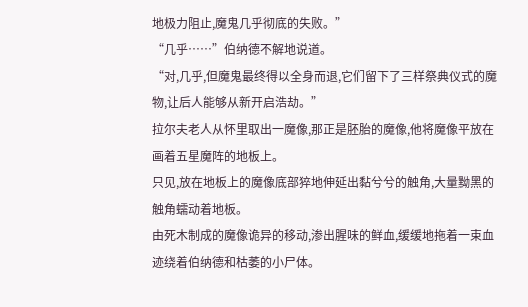地极力阻止,魔鬼几乎彻底的失败。”
“几乎……”伯纳德不解地说道。
“对,几乎,但魔鬼最终得以全身而退,它们留下了三样祭典仪式的魔物,让后人能够从新开启浩劫。”
拉尔夫老人从怀里取出一魔像,那正是胚胎的魔像,他将魔像平放在画着五星魔阵的地板上。
只见,放在地板上的魔像底部猝地伸延出黏兮兮的触角,大量黝黑的触角蠕动着地板。
由死木制成的魔像诡异的移动,渗出腥味的鲜血,缓缓地拖着一束血迹绕着伯纳德和枯萎的小尸体。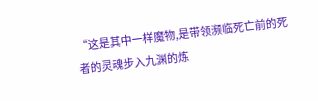“这是其中一样魔物,是带领濒临死亡前的死者的灵魂步入九渊的炼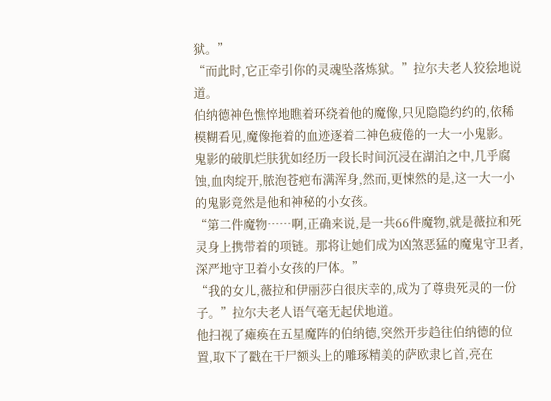狱。”
“而此时,它正牵引你的灵魂坠落炼狱。”拉尔夫老人狡狯地说道。
伯纳德神色憔悴地瞧着环绕着他的魔像,只见隐隐约约的,依稀模糊看见,魔像拖着的血迹逐着二神色疲倦的一大一小鬼影。
鬼影的破肌烂肤犹如经历一段长时间沉浸在湖泊之中,几乎腐蚀,血肉绽开,脓泡苍疤布满浑身,然而,更悚然的是,这一大一小的鬼影竟然是他和神秘的小女孩。
“第二件魔物……啊,正确来说,是一共66件魔物,就是薇拉和死灵身上携带着的项链。那将让她们成为凶煞恶猛的魔鬼守卫者,深严地守卫着小女孩的尸体。”
“我的女儿,薇拉和伊丽莎白很庆幸的,成为了尊贵死灵的一份子。”拉尔夫老人语气毫无起伏地道。
他扫视了瘫痪在五星魔阵的伯纳德,突然开步趋往伯纳德的位置,取下了戳在干尸额头上的雕琢精美的萨欧隶匕首,亮在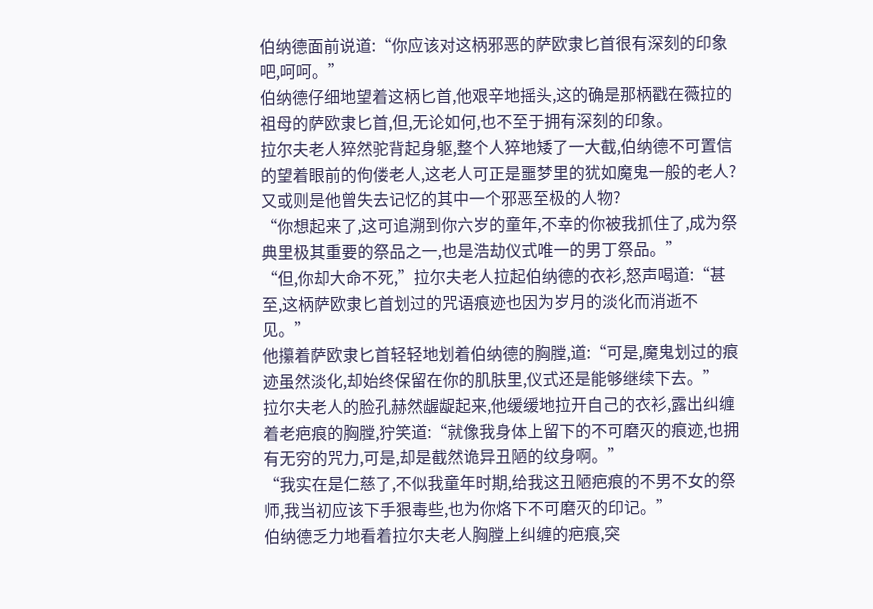伯纳德面前说道:“你应该对这柄邪恶的萨欧隶匕首很有深刻的印象吧,呵呵。”
伯纳德仔细地望着这柄匕首,他艰辛地摇头,这的确是那柄戳在薇拉的祖母的萨欧隶匕首,但,无论如何,也不至于拥有深刻的印象。
拉尔夫老人猝然驼背起身躯,整个人猝地矮了一大截,伯纳德不可置信的望着眼前的佝偻老人,这老人可正是噩梦里的犹如魔鬼一般的老人?
又或则是他曾失去记忆的其中一个邪恶至极的人物?
“你想起来了,这可追溯到你六岁的童年,不幸的你被我抓住了,成为祭典里极其重要的祭品之一,也是浩劫仪式唯一的男丁祭品。”
“但,你却大命不死,”拉尔夫老人拉起伯纳德的衣衫,怒声喝道:“甚至,这柄萨欧隶匕首划过的咒语痕迹也因为岁月的淡化而消逝不见。”
他攥着萨欧隶匕首轻轻地划着伯纳德的胸膛,道:“可是,魔鬼划过的痕迹虽然淡化,却始终保留在你的肌肤里,仪式还是能够继续下去。”
拉尔夫老人的脸孔赫然龌龊起来,他缓缓地拉开自己的衣衫,露出纠缠着老疤痕的胸膛,狞笑道:“就像我身体上留下的不可磨灭的痕迹,也拥有无穷的咒力,可是,却是截然诡异丑陋的纹身啊。”
“我实在是仁慈了,不似我童年时期,给我这丑陋疤痕的不男不女的祭师,我当初应该下手狠毒些,也为你烙下不可磨灭的印记。”
伯纳德乏力地看着拉尔夫老人胸膛上纠缠的疤痕,突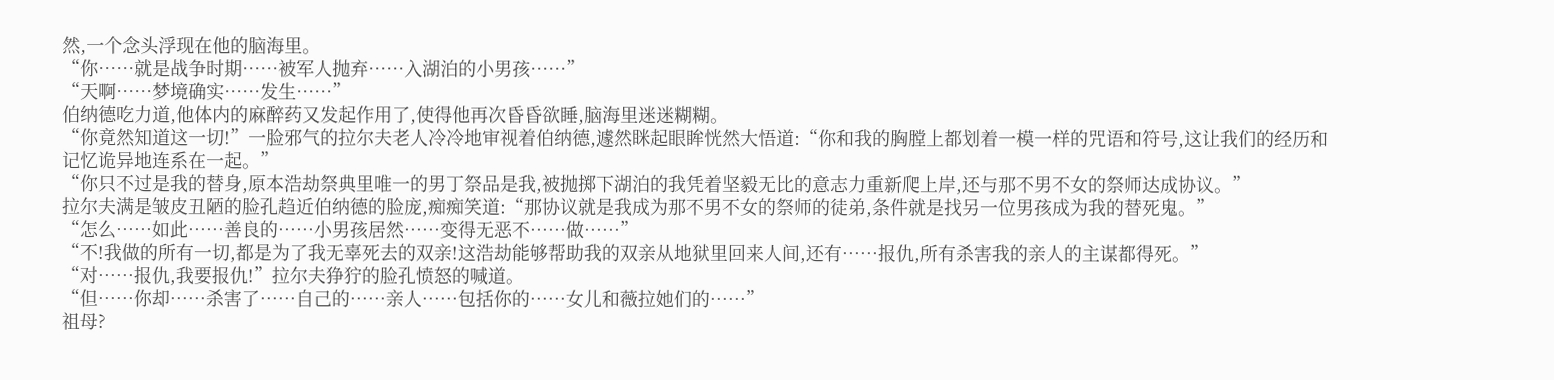然,一个念头浮现在他的脑海里。
“你……就是战争时期……被军人抛弃……入湖泊的小男孩……”
“天啊……梦境确实……发生……”
伯纳德吃力道,他体内的麻醉药又发起作用了,使得他再次昏昏欲睡,脑海里迷迷糊糊。
“你竟然知道这一切!”一脸邪气的拉尔夫老人冷冷地审视着伯纳德,遽然眯起眼眸恍然大悟道:“你和我的胸膛上都划着一模一样的咒语和符号,这让我们的经历和记忆诡异地连系在一起。”
“你只不过是我的替身,原本浩劫祭典里唯一的男丁祭品是我,被抛掷下湖泊的我凭着坚毅无比的意志力重新爬上岸,还与那不男不女的祭师达成协议。”
拉尔夫满是皱皮丑陋的脸孔趋近伯纳德的脸庞,痴痴笑道:“那协议就是我成为那不男不女的祭师的徒弟,条件就是找另一位男孩成为我的替死鬼。”
“怎么……如此……善良的……小男孩居然……变得无恶不……做……”
“不!我做的所有一切,都是为了我无辜死去的双亲!这浩劫能够帮助我的双亲从地狱里回来人间,还有……报仇,所有杀害我的亲人的主谋都得死。”
“对……报仇,我要报仇!”拉尔夫狰狞的脸孔愤怒的喊道。
“但……你却……杀害了……自己的……亲人……包括你的……女儿和薇拉她们的……”
祖母?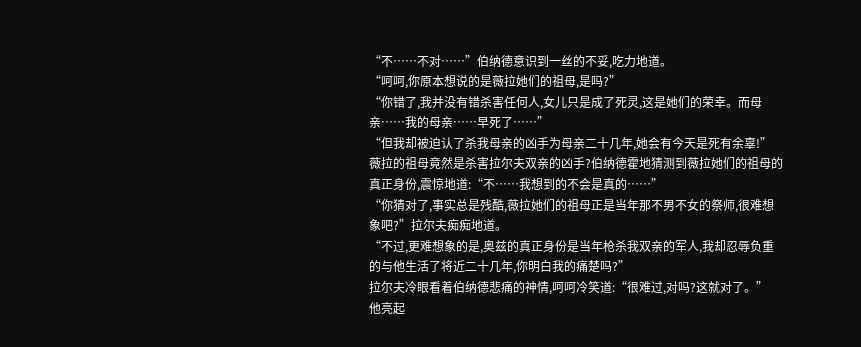“不……不对……”伯纳德意识到一丝的不妥,吃力地道。
“呵呵,你原本想说的是薇拉她们的祖母,是吗?”
“你错了,我并没有错杀害任何人,女儿只是成了死灵,这是她们的荣幸。而母亲……我的母亲……早死了……”
“但我却被迫认了杀我母亲的凶手为母亲二十几年,她会有今天是死有余辜!”
薇拉的祖母竟然是杀害拉尔夫双亲的凶手?伯纳德霍地猜测到薇拉她们的祖母的真正身份,震惊地道:“不……我想到的不会是真的……”
“你猜对了,事实总是残酷,薇拉她们的祖母正是当年那不男不女的祭师,很难想象吧?”拉尔夫痴痴地道。
“不过,更难想象的是,奥兹的真正身份是当年枪杀我双亲的军人,我却忍辱负重的与他生活了将近二十几年,你明白我的痛楚吗?”
拉尔夫冷眼看着伯纳德悲痛的神情,呵呵冷笑道:“很难过,对吗?这就对了。”
他亮起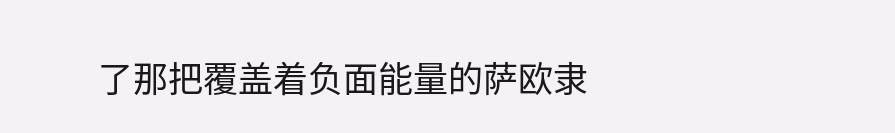了那把覆盖着负面能量的萨欧隶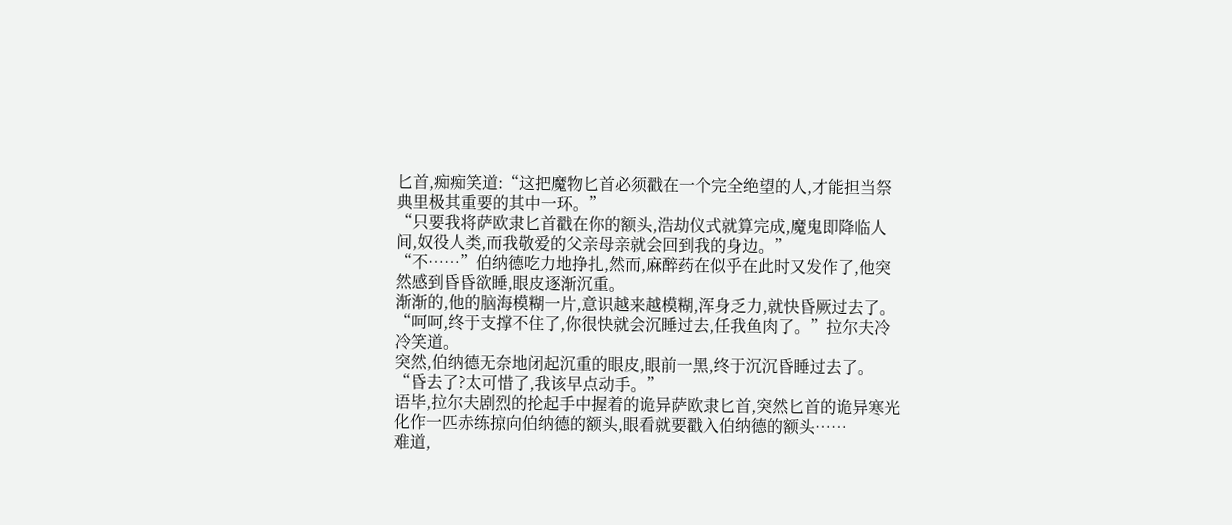匕首,痴痴笑道:“这把魔物匕首必须戳在一个完全绝望的人,才能担当祭典里极其重要的其中一环。”
“只要我将萨欧隶匕首戳在你的额头,浩劫仪式就算完成,魔鬼即降临人间,奴役人类,而我敬爱的父亲母亲就会回到我的身边。”
“不……”伯纳德吃力地挣扎,然而,麻醉药在似乎在此时又发作了,他突然感到昏昏欲睡,眼皮逐渐沉重。
渐渐的,他的脑海模糊一片,意识越来越模糊,浑身乏力,就快昏厥过去了。
“呵呵,终于支撑不住了,你很快就会沉睡过去,任我鱼肉了。”拉尔夫冷冷笑道。
突然,伯纳德无奈地闭起沉重的眼皮,眼前一黑,终于沉沉昏睡过去了。
“昏去了?太可惜了,我该早点动手。”
语毕,拉尔夫剧烈的抡起手中握着的诡异萨欧隶匕首,突然匕首的诡异寒光化作一匹赤练掠向伯纳德的额头,眼看就要戳入伯纳德的额头……
难道,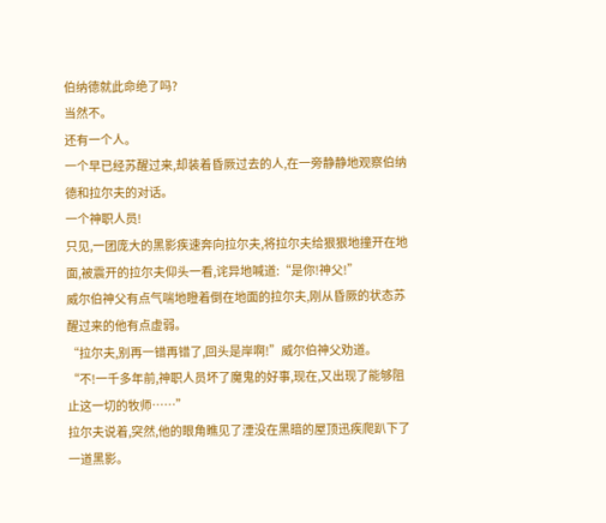伯纳德就此命绝了吗?
当然不。
还有一个人。
一个早已经苏醒过来,却装着昏厥过去的人,在一旁静静地观察伯纳德和拉尔夫的对话。
一个神职人员!
只见,一团庞大的黑影疾速奔向拉尔夫,将拉尔夫给狠狠地撞开在地面,被震开的拉尔夫仰头一看,诧异地喊道:“是你!神父!”
威尔伯神父有点气喘地瞪着倒在地面的拉尔夫,刚从昏厥的状态苏醒过来的他有点虚弱。
“拉尔夫,别再一错再错了,回头是岸啊!”威尔伯神父劝道。
“不!一千多年前,神职人员坏了魔鬼的好事,现在,又出现了能够阻止这一切的牧师……”
拉尔夫说着,突然,他的眼角瞧见了湮没在黑暗的屋顶迅疾爬趴下了一道黑影。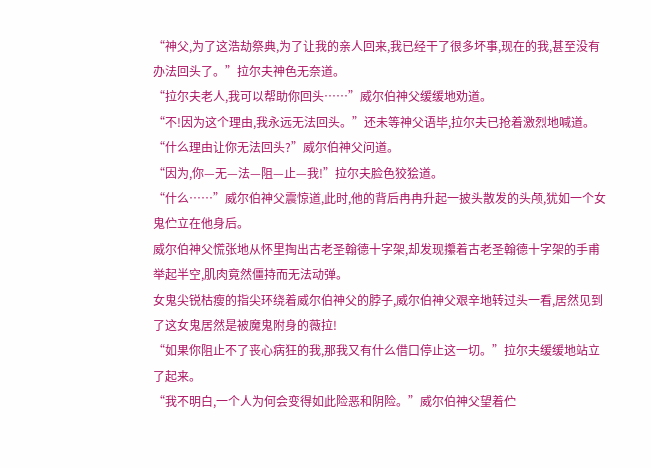“神父,为了这浩劫祭典,为了让我的亲人回来,我已经干了很多坏事,现在的我,甚至没有办法回头了。”拉尔夫神色无奈道。
“拉尔夫老人,我可以帮助你回头……”威尔伯神父缓缓地劝道。
“不!因为这个理由,我永远无法回头。”还未等神父语毕,拉尔夫已抢着激烈地喊道。
“什么理由让你无法回头?”威尔伯神父问道。
“因为,你—无—法—阻—止—我!”拉尔夫脸色狡狯道。
“什么……”威尔伯神父震惊道,此时,他的背后冉冉升起一披头散发的头颅,犹如一个女鬼伫立在他身后。
威尔伯神父慌张地从怀里掏出古老圣翰德十字架,却发现攥着古老圣翰德十字架的手甫举起半空,肌肉竟然僵持而无法动弹。
女鬼尖锐枯瘦的指尖环绕着威尔伯神父的脖子,威尔伯神父艰辛地转过头一看,居然见到了这女鬼居然是被魔鬼附身的薇拉!
“如果你阻止不了丧心病狂的我,那我又有什么借口停止这一切。”拉尔夫缓缓地站立了起来。
“我不明白,一个人为何会变得如此险恶和阴险。”威尔伯神父望着伫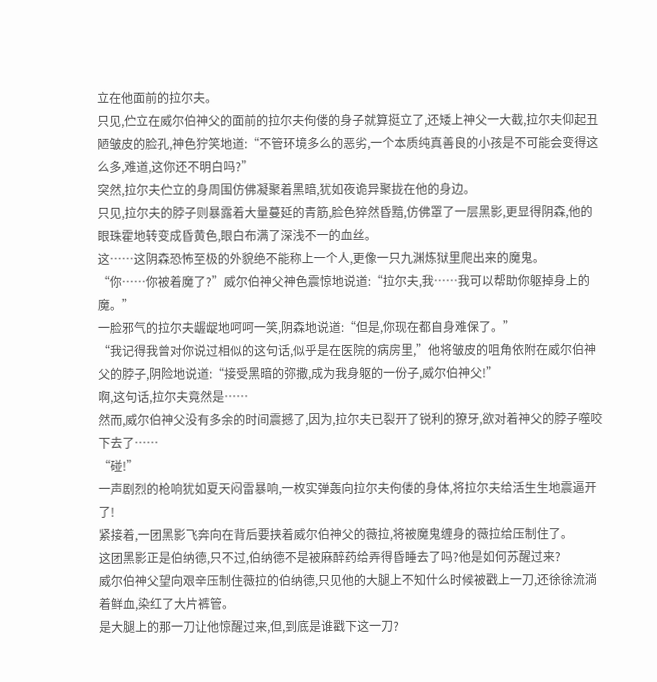立在他面前的拉尔夫。
只见,伫立在威尔伯神父的面前的拉尔夫佝偻的身子就算挺立了,还矮上神父一大截,拉尔夫仰起丑陋皱皮的脸孔,神色狞笑地道:“不管环境多么的恶劣,一个本质纯真善良的小孩是不可能会变得这么多,难道,这你还不明白吗?”
突然,拉尔夫伫立的身周围仿佛凝聚着黑暗,犹如夜诡异聚拢在他的身边。
只见,拉尔夫的脖子则暴露着大量蔓延的青筋,脸色猝然昏黯,仿佛罩了一层黑影,更显得阴森,他的眼珠霍地转变成昏黄色,眼白布满了深浅不一的血丝。
这……这阴森恐怖至极的外貌绝不能称上一个人,更像一只九渊炼狱里爬出来的魔鬼。
“你……你被着魔了?”威尔伯神父神色震惊地说道:“拉尔夫,我……我可以帮助你躯掉身上的魔。”
一脸邪气的拉尔夫龌龊地呵呵一笑,阴森地说道:“但是,你现在都自身难保了。”
“我记得我曾对你说过相似的这句话,似乎是在医院的病房里,”他将皱皮的咀角依附在威尔伯神父的脖子,阴险地说道:“接受黑暗的弥撒,成为我身躯的一份子,威尔伯神父!”
啊,这句话,拉尔夫竟然是……
然而,威尔伯神父没有多余的时间震撼了,因为,拉尔夫已裂开了锐利的獠牙,欲对着神父的脖子噬咬下去了……
“碰!”
一声剧烈的枪响犹如夏天闷雷暴响,一枚实弹轰向拉尔夫佝偻的身体,将拉尔夫给活生生地震逼开了!
紧接着,一团黑影飞奔向在背后要挟着威尔伯神父的薇拉,将被魔鬼缠身的薇拉给压制住了。
这团黑影正是伯纳德,只不过,伯纳德不是被麻醉药给弄得昏睡去了吗?他是如何苏醒过来?
威尔伯神父望向艰辛压制住薇拉的伯纳德,只见他的大腿上不知什么时候被戳上一刀,还徐徐流淌着鲜血,染红了大片裤管。
是大腿上的那一刀让他惊醒过来,但,到底是谁戳下这一刀?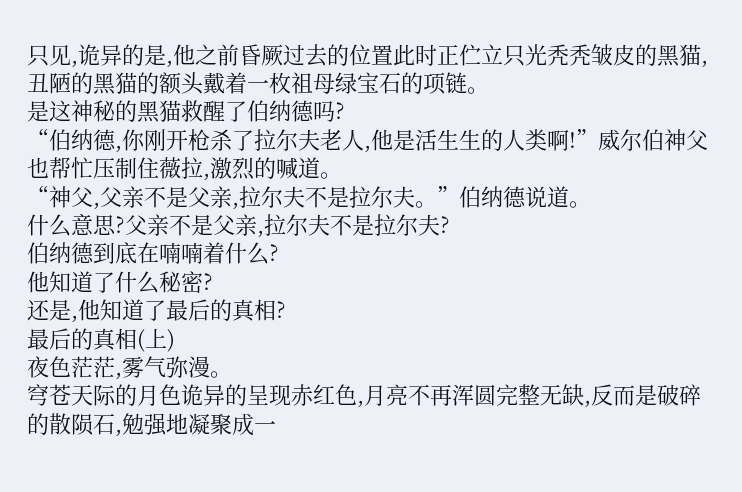只见,诡异的是,他之前昏厥过去的位置此时正伫立只光秃秃皱皮的黑猫,丑陋的黑猫的额头戴着一枚祖母绿宝石的项链。
是这神秘的黑猫救醒了伯纳德吗?
“伯纳德,你刚开枪杀了拉尔夫老人,他是活生生的人类啊!”威尔伯神父也帮忙压制住薇拉,激烈的喊道。
“神父,父亲不是父亲,拉尔夫不是拉尔夫。”伯纳德说道。
什么意思?父亲不是父亲,拉尔夫不是拉尔夫?
伯纳德到底在喃喃着什么?
他知道了什么秘密?
还是,他知道了最后的真相?
最后的真相(上)
夜色茫茫,雾气弥漫。
穹苍天际的月色诡异的呈现赤红色,月亮不再浑圆完整无缺,反而是破碎的散陨石,勉强地凝聚成一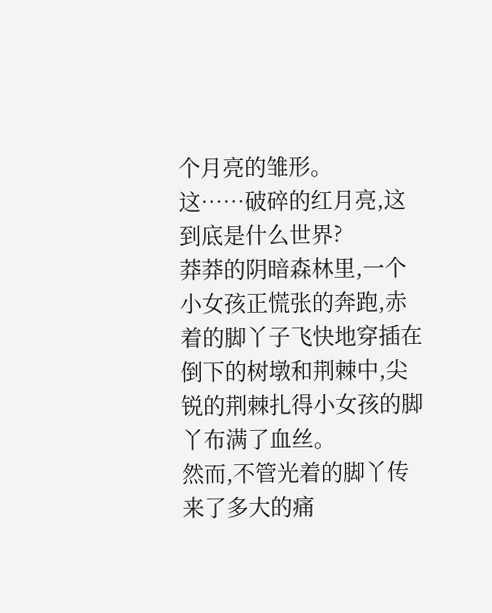个月亮的雏形。
这……破碎的红月亮,这到底是什么世界?
莽莽的阴暗森林里,一个小女孩正慌张的奔跑,赤着的脚丫子飞快地穿插在倒下的树墩和荆棘中,尖锐的荆棘扎得小女孩的脚丫布满了血丝。
然而,不管光着的脚丫传来了多大的痛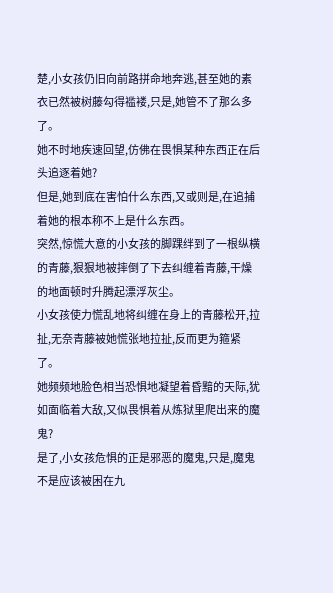楚,小女孩仍旧向前路拼命地奔逃,甚至她的素衣已然被树藤勾得褴褛,只是,她管不了那么多了。
她不时地疾速回望,仿佛在畏惧某种东西正在后头追逐着她?
但是,她到底在害怕什么东西,又或则是,在追捕着她的根本称不上是什么东西。
突然,惊慌大意的小女孩的脚踝绊到了一根纵横的青藤,狠狠地被摔倒了下去纠缠着青藤,干燥的地面顿时升腾起漂浮灰尘。
小女孩使力慌乱地将纠缠在身上的青藤松开,拉扯,无奈青藤被她慌张地拉扯,反而更为箍紧了。
她频频地脸色相当恐惧地凝望着昏黯的天际,犹如面临着大敌,又似畏惧着从炼狱里爬出来的魔鬼?
是了,小女孩危惧的正是邪恶的魔鬼,只是,魔鬼不是应该被困在九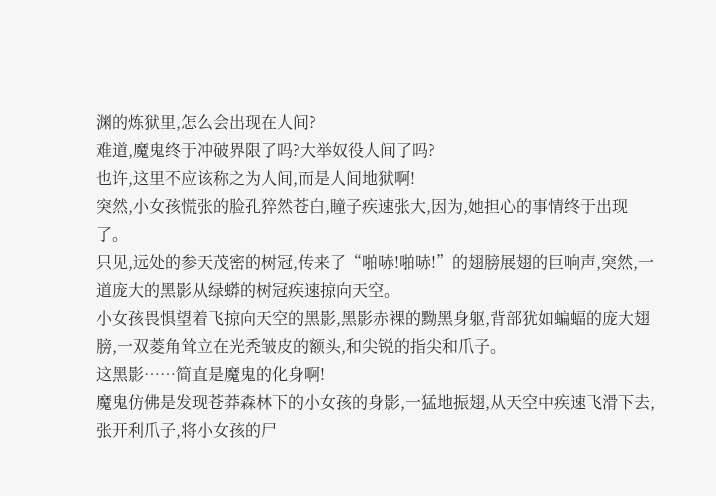渊的炼狱里,怎么会出现在人间?
难道,魔鬼终于冲破界限了吗?大举奴役人间了吗?
也许,这里不应该称之为人间,而是人间地狱啊!
突然,小女孩慌张的脸孔猝然苍白,瞳子疾速张大,因为,她担心的事情终于出现了。
只见,远处的参天茂密的树冠,传来了“啪哧!啪哧!”的翅膀展翅的巨响声,突然,一道庞大的黑影从绿蟒的树冠疾速掠向天空。
小女孩畏惧望着飞掠向天空的黑影,黑影赤裸的黝黑身躯,背部犹如蝙蝠的庞大翅膀,一双菱角耸立在光秃皱皮的额头,和尖锐的指尖和爪子。
这黑影……简直是魔鬼的化身啊!
魔鬼仿佛是发现苍莽森林下的小女孩的身影,一猛地振翅,从天空中疾速飞滑下去,张开利爪子,将小女孩的尸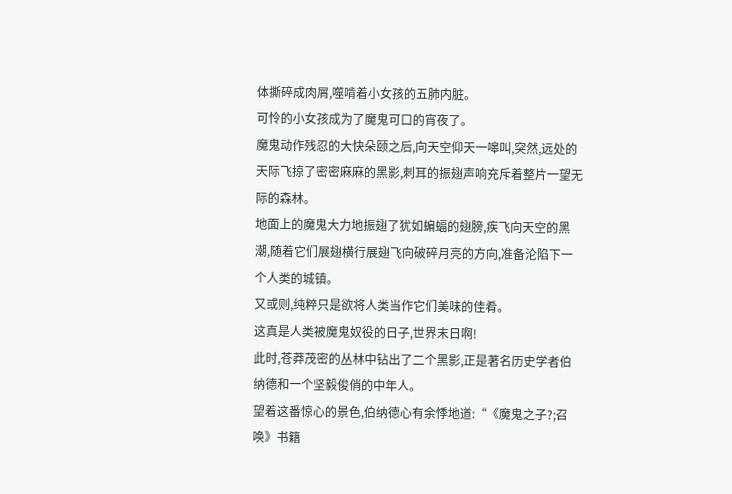体撕碎成肉屑,噬啃着小女孩的五肺内脏。
可怜的小女孩成为了魔鬼可口的宵夜了。
魔鬼动作残忍的大快朵颐之后,向天空仰天一嗥叫,突然,远处的天际飞掠了密密麻麻的黑影,刺耳的振翅声响充斥着整片一望无际的森林。
地面上的魔鬼大力地振翅了犹如蝙蝠的翅膀,疾飞向天空的黑潮,随着它们展翅横行展翅飞向破碎月亮的方向,准备沦陷下一个人类的城镇。
又或则,纯粹只是欲将人类当作它们美味的佳肴。
这真是人类被魔鬼奴役的日子,世界末日啊!
此时,苍莽茂密的丛林中钻出了二个黑影,正是著名历史学者伯纳德和一个坚毅俊俏的中年人。
望着这番惊心的景色,伯纳德心有余悸地道:“《魔鬼之子?;召唤》书籍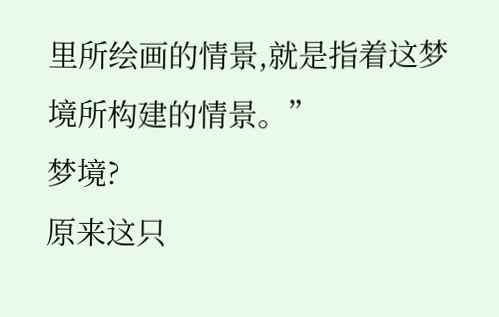里所绘画的情景,就是指着这梦境所构建的情景。”
梦境?
原来这只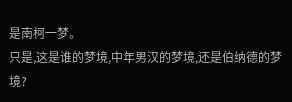是南柯一梦。
只是,这是谁的梦境,中年男汉的梦境,还是伯纳德的梦境?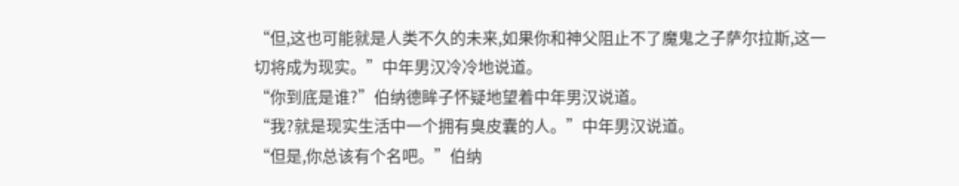“但,这也可能就是人类不久的未来,如果你和神父阻止不了魔鬼之子萨尔拉斯,这一切将成为现实。”中年男汉冷冷地说道。
“你到底是谁?”伯纳德眸子怀疑地望着中年男汉说道。
“我?就是现实生活中一个拥有臭皮囊的人。”中年男汉说道。
“但是,你总该有个名吧。”伯纳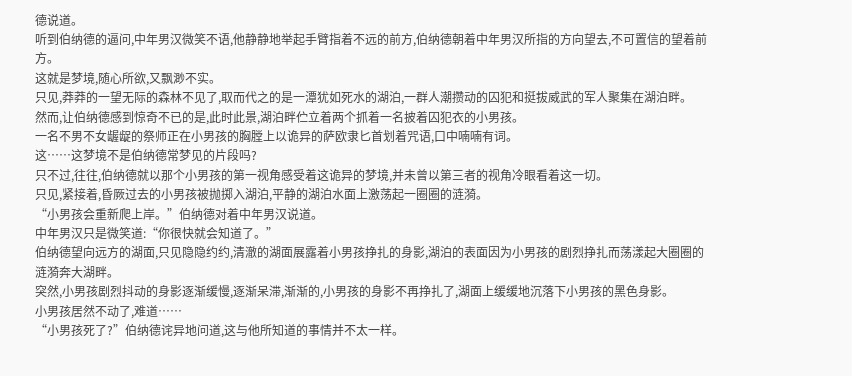德说道。
听到伯纳德的逼问,中年男汉微笑不语,他静静地举起手臂指着不远的前方,伯纳德朝着中年男汉所指的方向望去,不可置信的望着前方。
这就是梦境,随心所欲,又飘渺不实。
只见,莽莽的一望无际的森林不见了,取而代之的是一潭犹如死水的湖泊,一群人潮攒动的囚犯和挺拔威武的军人聚集在湖泊畔。
然而,让伯纳德感到惊奇不已的是,此时此景,湖泊畔伫立着两个抓着一名披着囚犯衣的小男孩。
一名不男不女龌龊的祭师正在小男孩的胸膛上以诡异的萨欧隶匕首划着咒语,口中喃喃有词。
这……这梦境不是伯纳德常梦见的片段吗?
只不过,往往,伯纳德就以那个小男孩的第一视角感受着这诡异的梦境,并未曾以第三者的视角冷眼看着这一切。
只见,紧接着,昏厥过去的小男孩被抛掷入湖泊,平静的湖泊水面上激荡起一圈圈的涟漪。
“小男孩会重新爬上岸。”伯纳德对着中年男汉说道。
中年男汉只是微笑道:“你很快就会知道了。”
伯纳德望向远方的湖面,只见隐隐约约,清澈的湖面展露着小男孩挣扎的身影,湖泊的表面因为小男孩的剧烈挣扎而荡漾起大圈圈的涟漪奔大湖畔。
突然,小男孩剧烈抖动的身影逐渐缓慢,逐渐呆滞,渐渐的,小男孩的身影不再挣扎了,湖面上缓缓地沉落下小男孩的黑色身影。
小男孩居然不动了,难道……
“小男孩死了?”伯纳德诧异地问道,这与他所知道的事情并不太一样。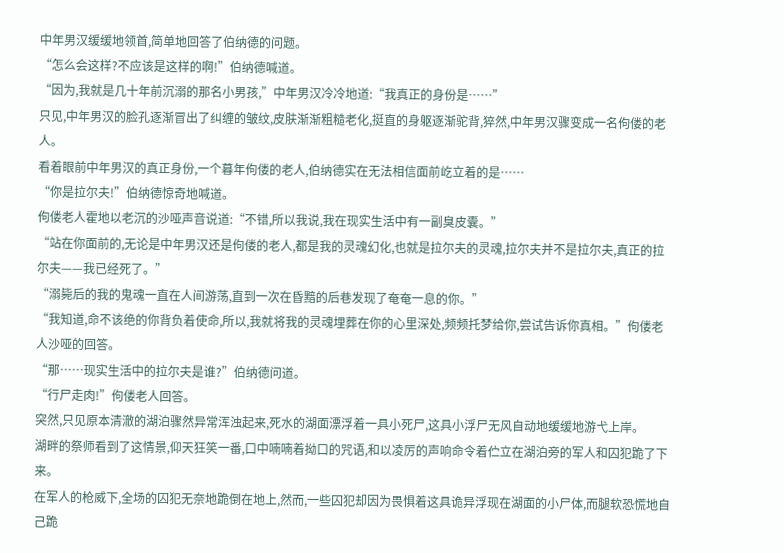中年男汉缓缓地领首,简单地回答了伯纳德的问题。
“怎么会这样?不应该是这样的啊!”伯纳德喊道。
“因为,我就是几十年前沉溺的那名小男孩,”中年男汉冷冷地道:“我真正的身份是……”
只见,中年男汉的脸孔逐渐冒出了纠缠的皱纹,皮肤渐渐粗糙老化,挺直的身躯逐渐驼背,猝然,中年男汉骤变成一名佝偻的老人。
看着眼前中年男汉的真正身份,一个暮年佝偻的老人,伯纳德实在无法相信面前屹立着的是……
“你是拉尔夫!”伯纳德惊奇地喊道。
佝偻老人霍地以老沉的沙哑声音说道:“不错,所以我说,我在现实生活中有一副臭皮囊。”
“站在你面前的,无论是中年男汉还是佝偻的老人,都是我的灵魂幻化,也就是拉尔夫的灵魂,拉尔夫并不是拉尔夫,真正的拉尔夫——我已经死了。”
“溺毙后的我的鬼魂一直在人间游荡,直到一次在昏黯的后巷发现了奄奄一息的你。”
“我知道,命不该绝的你背负着使命,所以,我就将我的灵魂埋葬在你的心里深处,频频托梦给你,尝试告诉你真相。”佝偻老人沙哑的回答。
“那……现实生活中的拉尔夫是谁?”伯纳德问道。
“行尸走肉!”佝偻老人回答。
突然,只见原本清澈的湖泊骤然异常浑浊起来,死水的湖面漂浮着一具小死尸,这具小浮尸无风自动地缓缓地游弋上岸。
湖畔的祭师看到了这情景,仰天狂笑一番,口中喃喃着拗口的咒语,和以凌厉的声响命令着伫立在湖泊旁的军人和囚犯跪了下来。
在军人的枪威下,全场的囚犯无奈地跪倒在地上,然而,一些囚犯却因为畏惧着这具诡异浮现在湖面的小尸体,而腿软恐慌地自己跪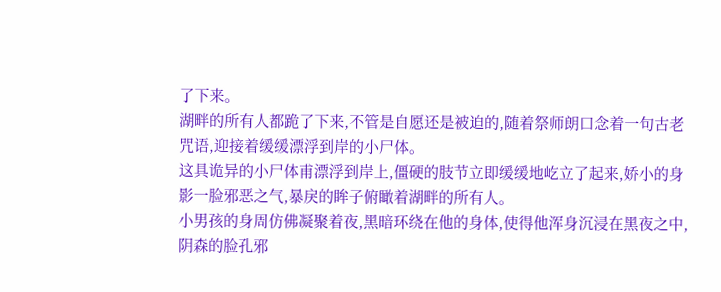了下来。
湖畔的所有人都跪了下来,不管是自愿还是被迫的,随着祭师朗口念着一句古老咒语,迎接着缓缓漂浮到岸的小尸体。
这具诡异的小尸体甫漂浮到岸上,僵硬的肢节立即缓缓地屹立了起来,娇小的身影一脸邪恶之气,暴戾的眸子俯瞰着湖畔的所有人。
小男孩的身周仿佛凝聚着夜,黑暗环绕在他的身体,使得他浑身沉浸在黑夜之中,阴森的脸孔邪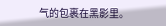气的包裹在黑影里。